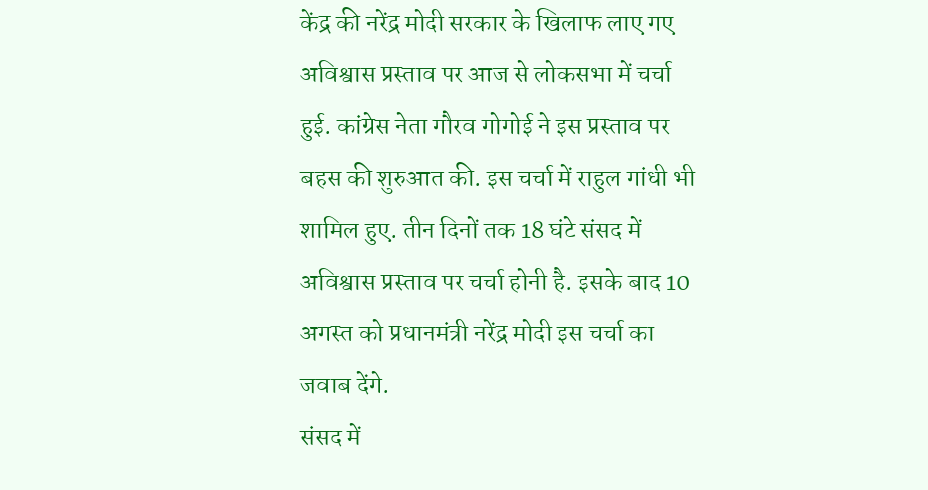केंद्र की नरेंद्र मोदी सरकार के खिलाफ लाए गए अविश्वास प्रस्ताव पर आज से लोकसभा में चर्चा हुई. कांग्रेस नेता गौरव गोगोई ने इस प्रस्ताव पर बहस की शुरुआत की. इस चर्चा में राहुल गांधी भी शामिल हुए. तीन दिनों तक 18 घंटे संसद में अविश्वास प्रस्ताव पर चर्चा होनी है. इसके बाद 10 अगस्त को प्रधानमंत्री नरेंद्र मोदी इस चर्चा का जवाब देंगे.
संसद में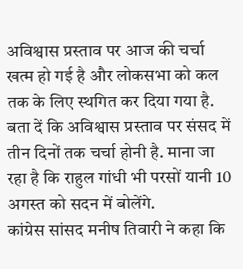अविश्वास प्रस्ताव पर आज की चर्चा खत्म हो गई है और लोकसभा को कल तक के लिए स्थगित कर दिया गया है. बता दें कि अविश्वास प्रस्ताव पर संसद में तीन दिनों तक चर्चा होनी है. माना जा रहा है कि राहुल गांधी भी परसों यानी 10 अगस्त को सदन में बोलेंगे.
कांग्रेस सांसद मनीष तिवारी ने कहा कि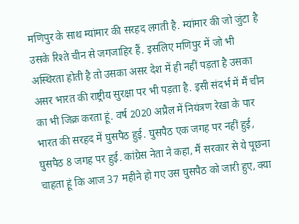मणिपुर के साथ म्यांमार की सरहद लगती है. म्यांमार की जो जुंटा है उसके रिश्ते चीन से जगजाहिर हैं. इसलिए मणिपुर में जो भी अस्थिरता होती है तो उसका असर देश में ही नहीं पड़ता है उसका असर भारत की राष्ट्रीय सुरक्षा पर भी पड़ता है. इसी संदर्भ में मैं चीन का भी जिक्र करता हूं. वर्ष 2020 अप्रैल में नियंत्रण रेखा के पार भारत की सरहद में घुसपैठ हुई. घुसपैठ एक जगह पर नहीं हुई, घुसपैठ 8 जगह पर हुई. कांग्रेस नेता ने कहा, मैं सरकार से ये पूछना चाहता हूं कि आज 37 महीने हो गए उस घुसपैठ को जारी हुए, क्या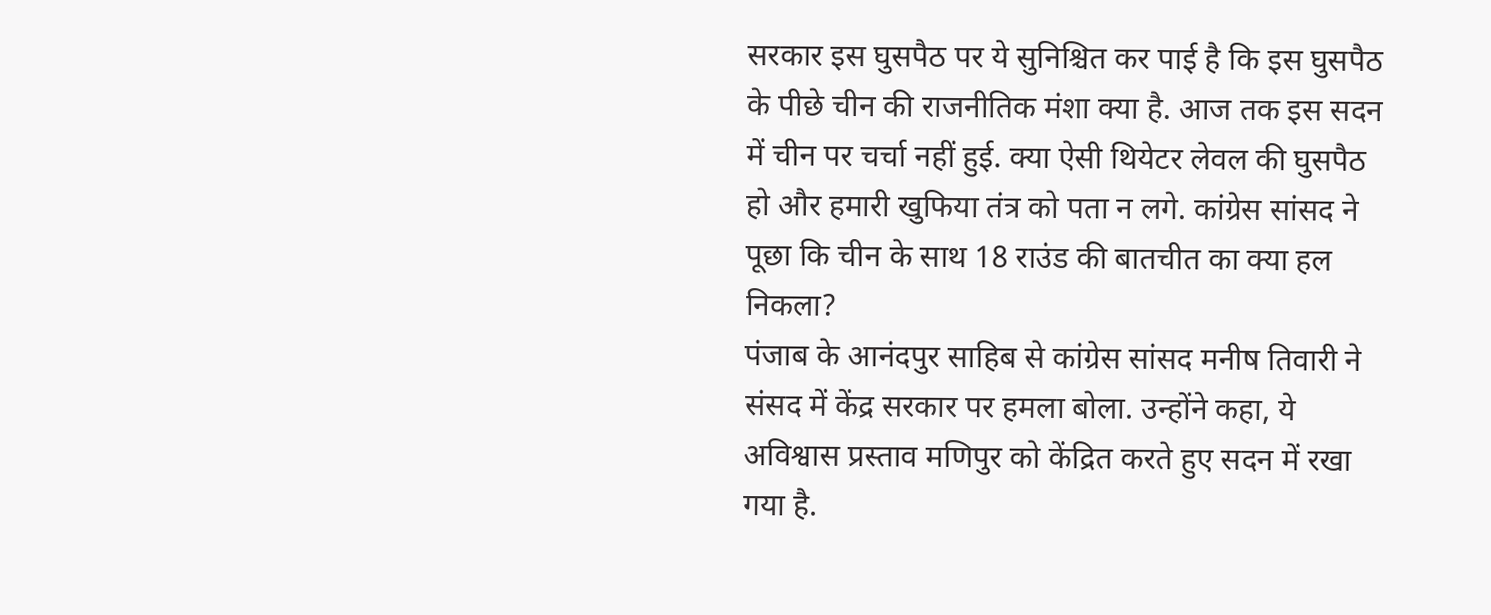सरकार इस घुसपैठ पर ये सुनिश्चित कर पाई है कि इस घुसपैठ के पीछे चीन की राजनीतिक मंशा क्या है. आज तक इस सदन में चीन पर चर्चा नहीं हुई. क्या ऐसी थियेटर लेवल की घुसपैठ हो और हमारी खुफिया तंत्र को पता न लगे. कांग्रेस सांसद ने पूछा कि चीन के साथ 18 राउंड की बातचीत का क्या हल निकला?
पंजाब के आनंदपुर साहिब से कांग्रेस सांसद मनीष तिवारी ने संसद में केंद्र सरकार पर हमला बोला. उन्होंने कहा, ये अविश्वास प्रस्ताव मणिपुर को केंद्रित करते हुए सदन में रखा गया है.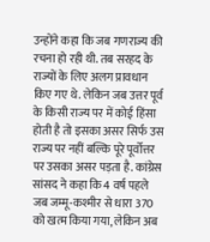उन्होंने कहा कि जब गणराज्य की रचना हो रही थी. तब सरहद के राज्यों के लिए अलग प्रावधान किए गए थे. लेकिन जब उत्तर पूर्व के किसी राज्य पर में कोई हिंसा होती है तो इसका असर सिर्फ उस राज्य पर नहीं बल्कि पूरे पूर्वोत्तर पर उसका असर पड़ता है. कांग्रेस सांसद ने कहा कि 4 वर्ष पहले जब जम्मू-कश्मीर से धारा 370 को खत्म किया गया, लेकिन अब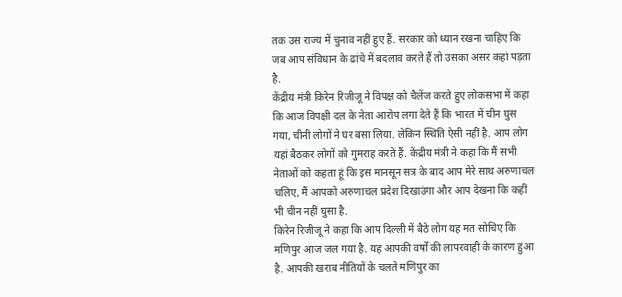तक उस राज्य में चुनाव नहीं हुए हैं. सरकार को ध्यान रखना चाहिए कि जब आप संविधान के ढांचे में बदलाव करते हैं तो उसका असर कहां पड़ता है.
केंद्रीय मंत्री किरेन रिजीजू ने विपक्ष को चैलेंज करते हुए लोकसभा में कहा कि आज विपक्षी दल के नेता आरोप लगा देते हैं कि भारत में चीन घुस गया, चीनी लोगों ने घर बसा लिया. लेकिन स्थिति ऐसी नहीं है. आप लोग यहां बैठकर लोगों को गुमराह करते हैं. केंद्रीय मंत्री ने कहा कि मैं सभी नेताओं को कहता हूं कि इस मानसून सत्र के बाद आप मेरे साथ अरुणाचल चलिए, मैं आपको अरुणाचल प्रदेश दिखाउंगा और आप देखना कि कहीं भी चीन नहीं घुसा है.
किरेन रिजीजू ने कहा कि आप दिल्ली में बैठे लोग यह मत सोचिए कि मणिपुर आज जल गया है. यह आपकी वर्षों की लापरवाही के कारण हुआ है. आपकी खराब नीतियों के चलते मणिपुर का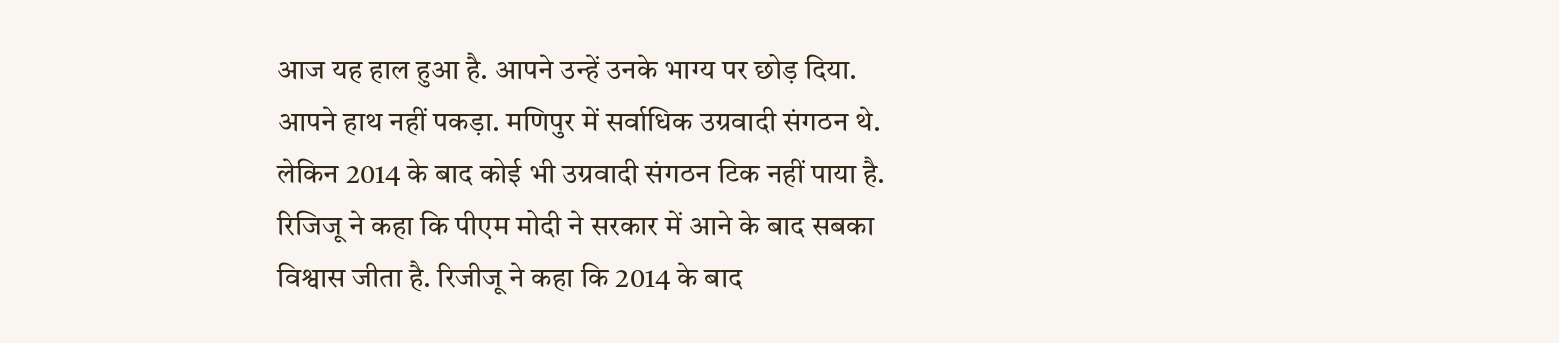आज यह हाल हुआ है. आपने उन्हें उनके भाग्य पर छोड़ दिया. आपने हाथ नहीं पकड़ा. मणिपुर में सर्वाधिक उग्रवादी संगठन थे. लेकिन 2014 के बाद कोई भी उग्रवादी संगठन टिक नहीं पाया है. रिजिजू ने कहा कि पीएम मोदी ने सरकार में आने के बाद सबका विश्वास जीता है. रिजीजू ने कहा कि 2014 के बाद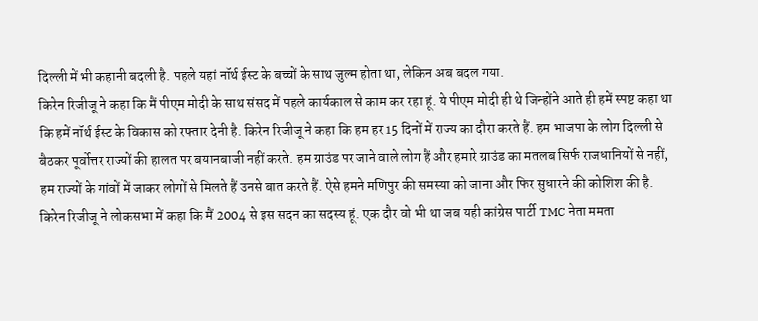दिल्ली में भी कहानी बदली है. पहले यहां नॉर्थ ईस्ट के बच्चों के साथ जुल्म होता था, लेकिन अब बदल गया.
किरेन रिजीजू ने कहा कि मैं पीएम मोदी के साथ संसद में पहले कार्यकाल से काम कर रहा हूं. ये पीएम मोदी ही थे जिन्होंने आते ही हमें स्पष्ट कहा था कि हमें नॉर्थ ईस्ट के विकास को रफ्तार देनी है. किरेन रिजीजू ने कहा कि हम हर 15 दिनों में राज्य का दौरा करते हैं. हम भाजपा के लोग दिल्ली से बैठकर पूर्वोत्तर राज्यों की हालत पर बयानबाजी नहीं करते. हम ग्राउंड पर जाने वाले लोग हैं और हमारे ग्राउंड का मतलब सिर्फ राजधानियों से नहीं, हम राज्यों के गांवों में जाकर लोगों से मिलते हैं उनसे बात करते हैं. ऐसे हमने मणिपुर की समस्या को जाना और फिर सुधारने की कोशिश की है.
किरेन रिजीजू ने लोकसभा में कहा कि मैं 2004 से इस सदन का सदस्य हूं. एक दौर वो भी था जब यही कांग्रेस पार्टी TMC नेता ममता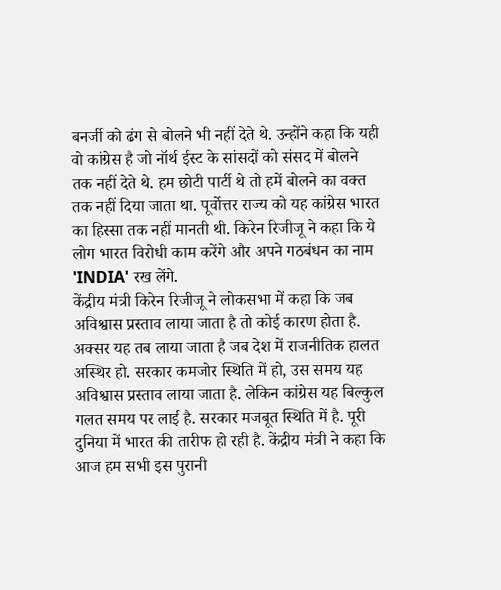बनर्जी को ढंग से बोलने भी नहीं देते थे. उन्होंने कहा कि यही वो कांग्रेस है जो नॉर्थ ईस्ट के सांसदों को संसद में बोलने तक नहीं देते थे. हम छोटी पार्टी थे तो हमें बोलने का वक्त तक नहीं दिया जाता था. पूर्वोत्तर राज्य को यह कांग्रेस भारत का हिस्सा तक नहीं मानती थी. किरेन रिजीजू ने कहा कि ये लोग भारत विरोधी काम करेंगे और अपने गठबंधन का नाम 'INDIA' रख लेंगे.
केंद्रीय मंत्री किरेन रिजीजू ने लोकसभा में कहा कि जब अविश्वास प्रस्ताव लाया जाता है तो कोई कारण होता है. अक्सर यह तब लाया जाता है जब देश में राजनीतिक हालत अस्थिर हो. सरकार कमजोर स्थिति में हो, उस समय यह अविश्वास प्रस्ताव लाया जाता है. लेकिन कांग्रेस यह बिल्कुल गलत समय पर लाई है. सरकार मजबूत स्थिति में है. पूरी दुनिया में भारत की तारीफ हो रही है. केंद्रीय मंत्री ने कहा कि आज हम सभी इस पुरानी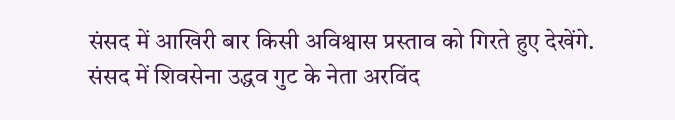संसद में आखिरी बार किसी अविश्वास प्रस्ताव को गिरते हुए देखेंगे.
संसद में शिवसेना उद्धव गुट के नेता अरविंद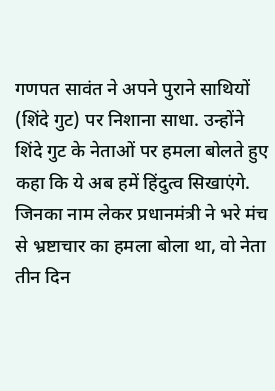गणपत सावंत ने अपने पुराने साथियों (शिंदे गुट) पर निशाना साधा. उन्होंने शिंदे गुट के नेताओं पर हमला बोलते हुए कहा कि ये अब हमें हिंदुत्व सिखाएंगे. जिनका नाम लेकर प्रधानमंत्री ने भरे मंच से भ्रष्टाचार का हमला बोला था, वो नेता तीन दिन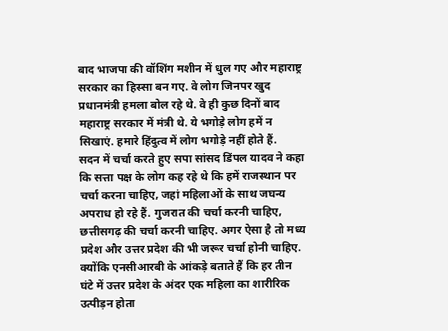बाद भाजपा की वॉशिंग मशीन में धुल गए और महाराष्ट्र सरकार का हिस्सा बन गए. वे लोग जिनपर खुद प्रधानमंत्री हमला बोल रहे थे. वे ही कुछ दिनों बाद महाराष्ट्र सरकार में मंत्री थे. ये भगोड़े लोग हमें न सिखाएं. हमारे हिंदुत्व में लोग भगोड़े नहीं होते हैं.
सदन में चर्चा करते हुए सपा सांसद डिंपल यादव ने कहा कि सत्ता पक्ष के लोग कह रहे थे कि हमें राजस्थान पर चर्चा करना चाहिए, जहां महिलाओं के साथ जघन्य अपराध हो रहे हैं. गुजरात की चर्चा करनी चाहिए, छत्तीसगढ़ की चर्चा करनी चाहिए. अगर ऐसा है तो मध्य प्रदेश और उत्तर प्रदेश की भी जरूर चर्चा होनी चाहिए. क्योंकि एनसीआरबी के आंकड़े बताते हैं कि हर तीन घंटे में उत्तर प्रदेश के अंदर एक महिला का शारीरिक उत्पीड़न होता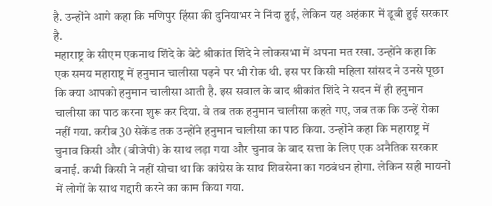है. उन्होंने आगे कहा कि मणिपुर हिंसा की दुनियाभर ने निंदा हुई, लेकिन यह अहंकार में डूबी हुई सरकार है.
महाराष्ट्र के सीएम एकनाथ शिंदे के बेटे श्रीकांत शिंदे ने लोकसभा में अपना मत रखा. उन्होंने कहा कि एक समय महाराष्ट्र में हनुमान चालीसा पढ़ने पर भी रोक थी. इस पर किसी महिला सांसद ने उनसे पूछा कि क्या आपको हनुमान चालीसा आती है. इस सवाल के बाद श्रीकांत शिंदे ने सदन में ही हनुमान चालीसा का पाठ करना शुरू कर दिया. वे तब तक हनुमान चालीसा कहते गए, जब तक कि उन्हें रोका नहीं गया. करीब 30 सेकेंड तक उन्होंने हनुमान चालीसा का पाठ किया. उन्होंने कहा कि महाराष्ट्र में चुनाव किसी और (बीजेपी) के साथ लड़ा गया और चुनाव के बाद सत्ता के लिए एक अनैतिक सरकार बनाई. कभी किसी ने नहीं सोचा था कि कांग्रेस के साथ शिवसेना का गठबंधन होगा. लेकिन सही मायनों में लोगों के साथ गद्दारी करने का काम किया गया.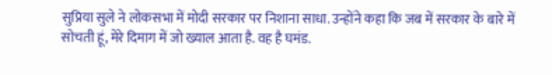सुप्रिया सुले ने लोकसभा में मोदी सरकार पर निशाना साधा. उन्होंने कहा कि जब में सरकार के बारे में सोचती हूं, मेरे दिमाग में जो ख्याल आता है. वह है घमंड.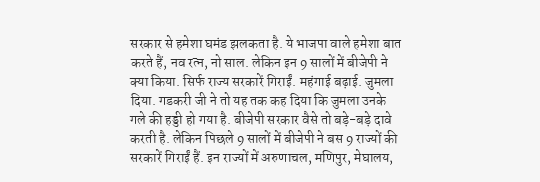सरकार से हमेशा घमंड झलकता है. ये भाजपा वाले हमेशा बात करते हैं, नव रत्न, नो साल. लेकिन इन 9 सालों में बीजेपी ने क्या किया. सिर्फ राज्य सरकारें गिराईं. महंगाई बढ़ाई. जुमला दिया. गडकरी जी ने तो यह तक कह दिया कि जुमला उनके गले की हड्डी हो गया है. बीजेपी सरकार वैसे तो बड़े-बड़े दावे करती है. लेकिन पिछले 9 सालों में बीजेपी ने बस 9 राज्यों की सरकारें गिराईं हैं. इन राज्यों में अरुणाचल, मणिपुर, मेघालय,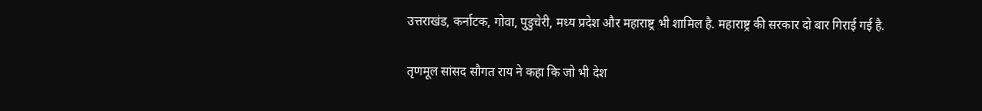उत्तराखंड, कर्नाटक, गोवा, पुडुचेरी, मध्य प्रदेश और महाराष्ट्र भी शामिल है. महाराष्ट्र की सरकार दो बार गिराई गई है.

तृणमूल सांसद सौगत राय ने कहा कि जो भी देश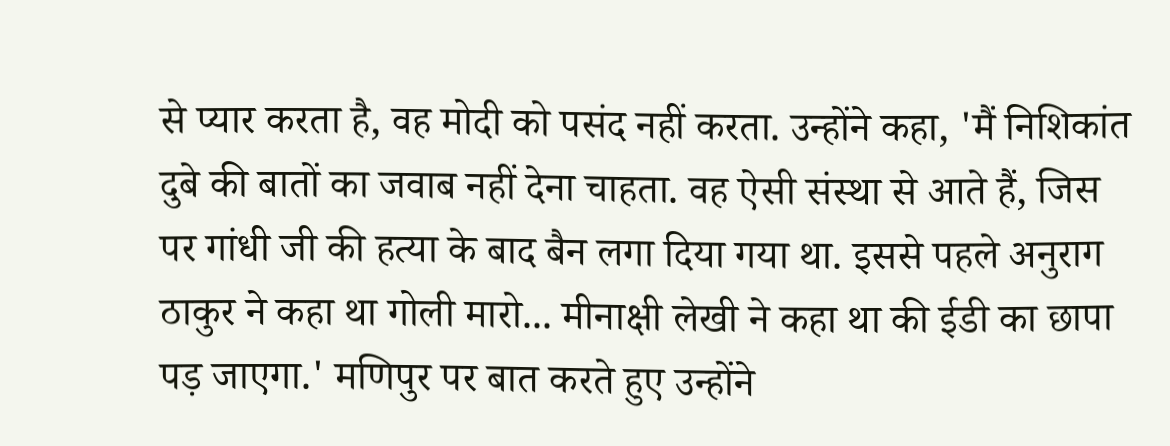से प्यार करता है, वह मोदी को पसंद नहीं करता. उन्होंने कहा, 'मैं निशिकांत दुबे की बातों का जवाब नहीं देना चाहता. वह ऐसी संस्था से आते हैं, जिस पर गांधी जी की हत्या के बाद बैन लगा दिया गया था. इससे पहले अनुराग ठाकुर ने कहा था गोली मारो... मीनाक्षी लेखी ने कहा था की ईडी का छापा पड़ जाएगा.' मणिपुर पर बात करते हुए उन्होंने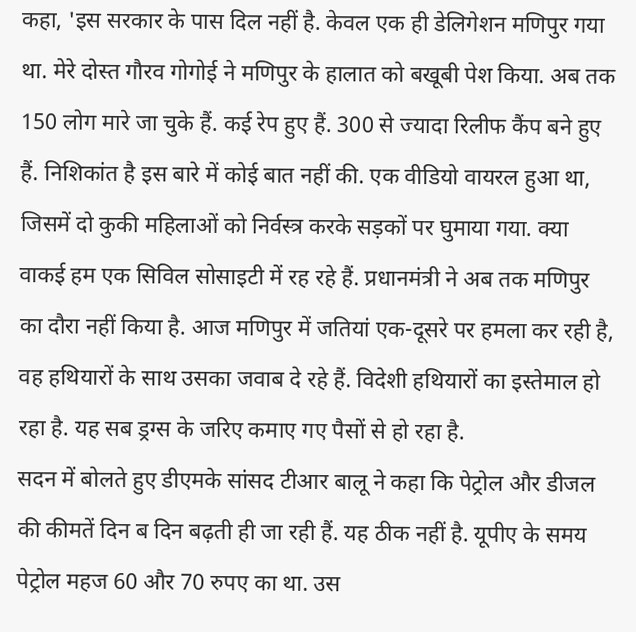कहा, 'इस सरकार के पास दिल नहीं है. केवल एक ही डेलिगेशन मणिपुर गया था. मेरे दोस्त गौरव गोगोई ने मणिपुर के हालात को बखूबी पेश किया. अब तक 150 लोग मारे जा चुके हैं. कई रेप हुए हैं. 300 से ज्यादा रिलीफ कैंप बने हुए हैं. निशिकांत है इस बारे में कोई बात नहीं की. एक वीडियो वायरल हुआ था, जिसमें दो कुकी महिलाओं को निर्वस्त्र करके सड़कों पर घुमाया गया. क्या वाकई हम एक सिविल सोसाइटी में रह रहे हैं. प्रधानमंत्री ने अब तक मणिपुर का दौरा नहीं किया है. आज मणिपुर में जतियां एक-दूसरे पर हमला कर रही है, वह हथियारों के साथ उसका जवाब दे रहे हैं. विदेशी हथियारों का इस्तेमाल हो रहा है. यह सब ड्रग्स के जरिए कमाए गए पैसों से हो रहा है.
सदन में बोलते हुए डीएमके सांसद टीआर बालू ने कहा कि पेट्रोल और डीजल की कीमतें दिन ब दिन बढ़ती ही जा रही हैं. यह ठीक नहीं है. यूपीए के समय पेट्रोल महज 60 और 70 रुपए का था. उस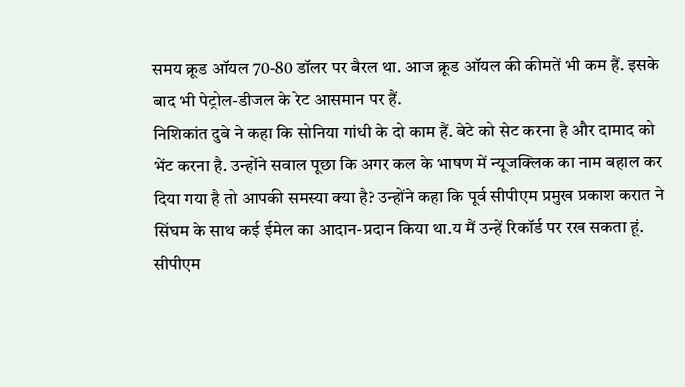समय क्रूड ऑयल 70-80 डॉलर पर बैरल था. आज क्रूड ऑयल की कीमतें भी कम हैं. इसके बाद भी पेट्रोल-डीजल के रेट आसमान पर हैं.
निशिकांत दुबे ने कहा कि सोनिया गांधी के दो काम हैं. बेटे को सेट करना है और दामाद को भेंट करना है. उन्होंने सवाल पूछा कि अगर कल के भाषण में न्यूजक्लिक का नाम बहाल कर दिया गया है तो आपकी समस्या क्या है? उन्होंने कहा कि पूर्व सीपीएम प्रमुख प्रकाश करात ने सिंघम के साथ कई ईमेल का आदान-प्रदान किया था.य मैं उन्हें रिकॉर्ड पर रख सकता हूं. सीपीएम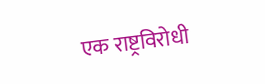एक राष्ट्रविरोधी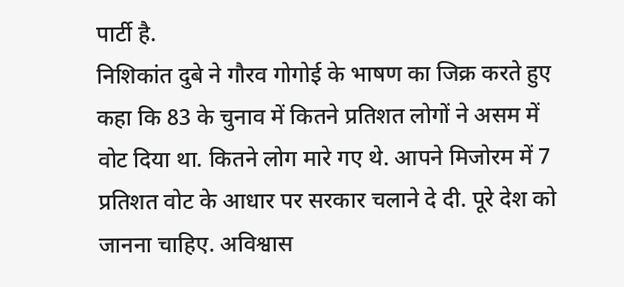पार्टी है.
निशिकांत दुबे ने गौरव गोगोई के भाषण का जिक्र करते हुए कहा कि 83 के चुनाव में कितने प्रतिशत लोगों ने असम में वोट दिया था. कितने लोग मारे गए थे. आपने मिजोरम में 7 प्रतिशत वोट के आधार पर सरकार चलाने दे दी. पूरे देश को जानना चाहिए. अविश्वास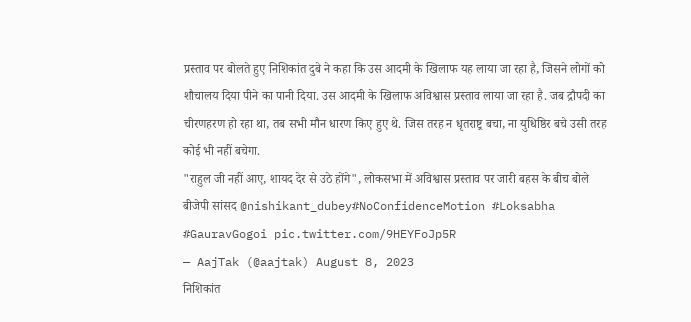प्रस्ताव पर बोलते हुए निशिकांत दुबे ने कहा कि उस आदमी के खिलाफ यह लाया जा रहा है, जिसने लोगों को शौचालय दिया पीने का पानी दिया. उस आदमी के खिलाफ अविश्वास प्रस्ताव लाया जा रहा है. जब द्रौपदी का चीरणहरण हो रहा था, तब सभी मौन धारण किए हुए थे. जिस तरह न धृतराष्ट्र बचा, ना युधिष्ठिर बचे उसी तरह कोई भी नहीं बचेगा.
"राहुल जी नहीं आए, शायद देर से उठे होंगे", लोकसभा में अविश्वास प्रस्ताव पर जारी बहस के बीच बोले बीजेपी सांसद @nishikant_dubey#NoConfidenceMotion #Loksabha #GauravGogoi pic.twitter.com/9HEYFoJp5R
— AajTak (@aajtak) August 8, 2023
निशिकांत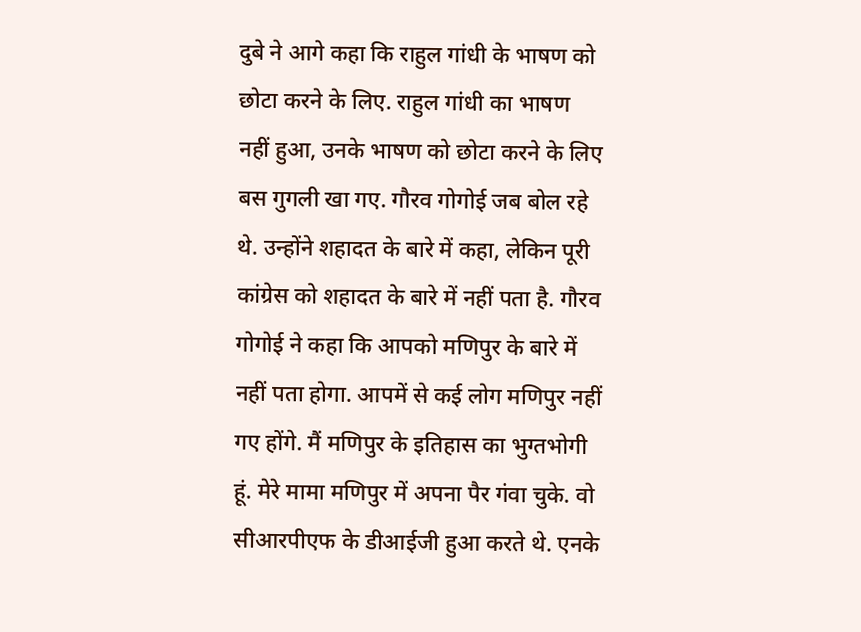दुबे ने आगे कहा कि राहुल गांधी के भाषण को छोटा करने के लिए. राहुल गांधी का भाषण नहीं हुआ, उनके भाषण को छोटा करने के लिए बस गुगली खा गए. गौरव गोगोई जब बोल रहे थे. उन्होंने शहादत के बारे में कहा, लेकिन पूरी कांग्रेस को शहादत के बारे में नहीं पता है. गौरव गोगोई ने कहा कि आपको मणिपुर के बारे में नहीं पता होगा. आपमें से कई लोग मणिपुर नहीं गए होंगे. मैं मणिपुर के इतिहास का भुग्तभोगी हूं. मेरे मामा मणिपुर में अपना पैर गंवा चुके. वो सीआरपीएफ के डीआईजी हुआ करते थे. एनके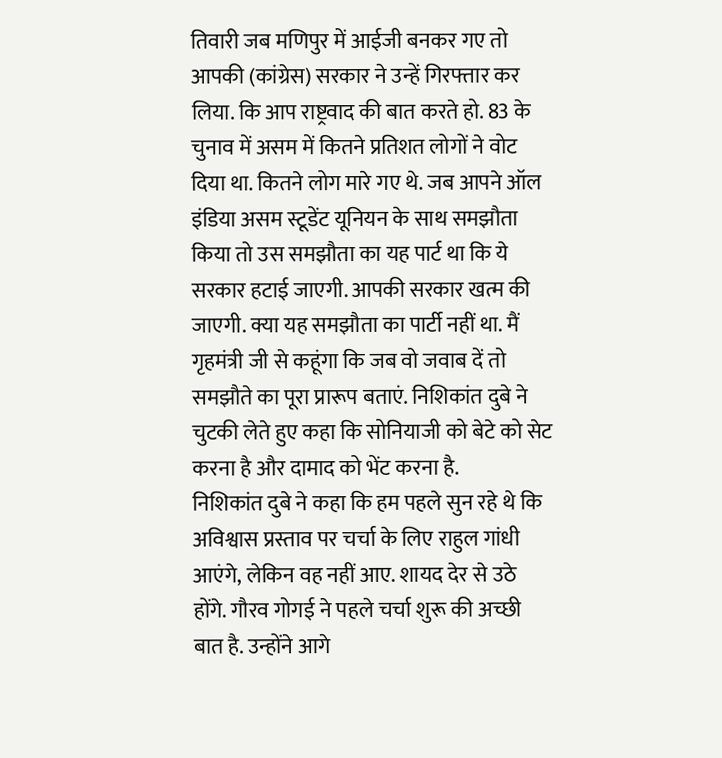तिवारी जब मणिपुर में आईजी बनकर गए तो आपकी (कांग्रेस) सरकार ने उन्हें गिरफ्तार कर लिया. कि आप राष्ट्रवाद की बात करते हो. 83 के चुनाव में असम में कितने प्रतिशत लोगों ने वोट दिया था. कितने लोग मारे गए थे. जब आपने ऑल इंडिया असम स्टूडेंट यूनियन के साथ समझौता किया तो उस समझौता का यह पार्ट था कि ये सरकार हटाई जाएगी. आपकी सरकार खत्म की जाएगी. क्या यह समझौता का पार्टी नहीं था. मैं गृहमंत्री जी से कहूंगा कि जब वो जवाब दें तो समझौते का पूरा प्रारूप बताएं. निशिकांत दुबे ने चुटकी लेते हुए कहा कि सोनियाजी को बेटे को सेट करना है और दामाद को भेंट करना है.
निशिकांत दुबे ने कहा कि हम पहले सुन रहे थे कि अविश्वास प्रस्ताव पर चर्चा के लिए राहुल गांधी आएंगे, लेकिन वह नहीं आए. शायद देर से उठे होंगे. गौरव गोगई ने पहले चर्चा शुरू की अच्छी बात है. उन्होंने आगे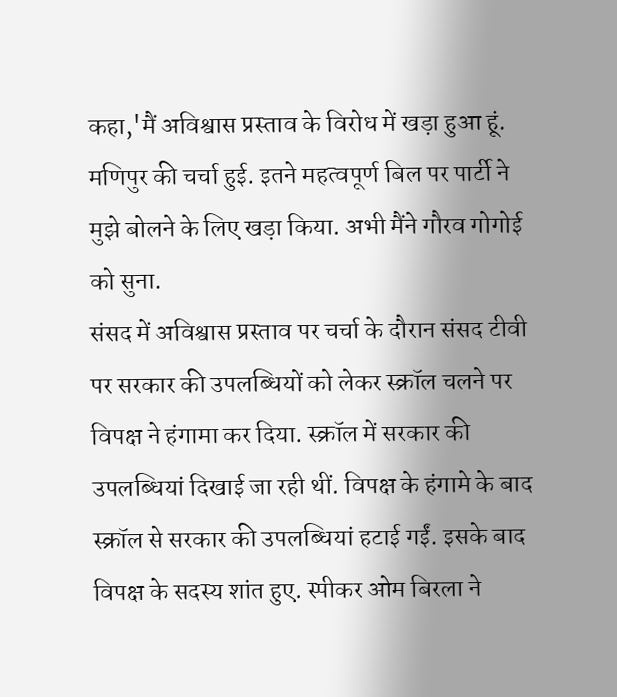कहा,'मैं अविश्वास प्रस्ताव के विरोध में खड़ा हुआ हूं. मणिपुर की चर्चा हुई. इतने महत्वपूर्ण बिल पर पार्टी ने मुझे बोलने के लिए खड़ा किया. अभी मैंने गौरव गोगोई को सुना.
संसद में अविश्वास प्रस्ताव पर चर्चा के दौरान संसद टीवी पर सरकार की उपलब्धियों को लेकर स्क्रॉल चलने पर विपक्ष ने हंगामा कर दिया. स्क्रॉल में सरकार की उपलब्धियां दिखाई जा रही थीं. विपक्ष के हंगामे के बाद स्क्रॉल से सरकार की उपलब्धियां हटाई गईं. इसके बाद विपक्ष के सदस्य शांत हुए. स्पीकर ओम बिरला ने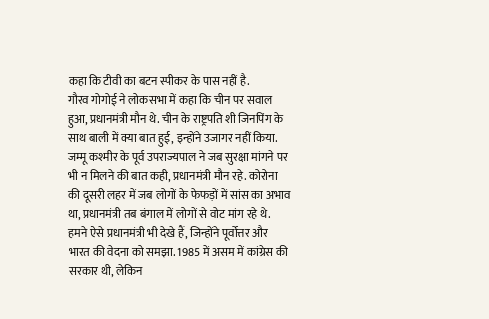कहा कि टीवी का बटन स्पीकर के पास नहीं है.
गौरव गोगोई ने लोकसभा में कहा कि चीन पर सवाल हुआ, प्रधानमंत्री मौन थे. चीन के राष्ट्रपति शी जिनपिंग के साथ बाली में क्या बात हुई, इन्होंने उजागर नहीं किया. जम्मू कश्मीर के पूर्व उपराज्यपाल ने जब सुरक्षा मांगने पर भी न मिलने की बात कही, प्रधानमंत्री मौन रहे. कोरोना की दूसरी लहर में जब लोगों के फेफड़ों में सांस का अभाव था, प्रधानमंत्री तब बंगाल में लोगों से वोट मांग रहे थे. हमने ऐसे प्रधानमंत्री भी देखे हैं, जिन्होंने पूर्वोत्तर और भारत की वेदना को समझा. 1985 में असम में कांग्रेस की सरकार थी, लेकिन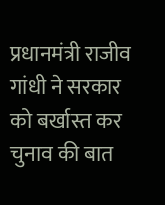प्रधानमंत्री राजीव गांधी ने सरकार को बर्खास्त कर चुनाव की बात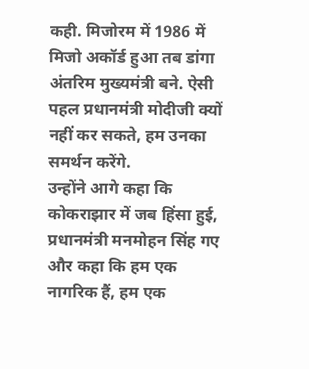कही. मिजोरम में 1986 में मिजो अकॉर्ड हुआ तब डांगा अंतरिम मुख्यमंत्री बने. ऐसी पहल प्रधानमंत्री मोदीजी क्यों नहीं कर सकते, हम उनका समर्थन करेंगे.
उन्होंने आगे कहा कि कोकराझार में जब हिंसा हुई, प्रधानमंत्री मनमोहन सिंह गए और कहा कि हम एक नागरिक हैं, हम एक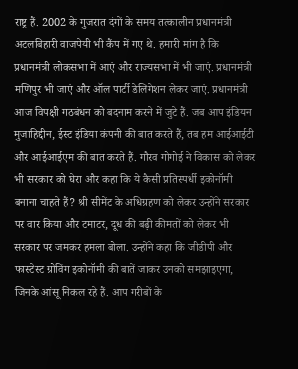राष्ट्र हैं. 2002 के गुजरात दंगों के समय तत्कालीन प्रधानमंत्री अटलबिहारी वाजपेयी भी कैंप में गए थे. हमारी मांग है कि प्रधानमंत्री लोकसभा में आएं और राज्यसभा में भी जाएं. प्रधानमंत्री मणिपुर भी जाएं और ऑल पार्टी डेलिगेशन लेकर जाएं. प्रधानमंत्री आज विपक्षी गठबंधन को बदनाम करने में जुटे हैं. जब आप इंडियन मुजाहिद्दीन, ईस्ट इंडिया कंपनी की बात करते हैं, तब हम आईआईटी और आईआईएम की बात करते हैं. गौरव गोगोई ने विकास को लेकर भी सरकार को घेरा और कहा कि ये कैसी प्रतिस्पर्धी इकोनॉमी बनाना चाहते हैं? श्री सीमेंट के अधिग्रहण को लेकर उन्होंने सरकार पर वार किया और टमाटर, दूध की बढ़ी कीमतों को लेकर भी सरकार पर जमकर हमला बोला. उन्होंने कहा कि जीडीपी और फास्टेस्ट ग्रोविंग इकोनॉमी की बातें जाकर उनको समझाइएगा, जिनके आंसू निकल रहे हैं. आप गरीबों के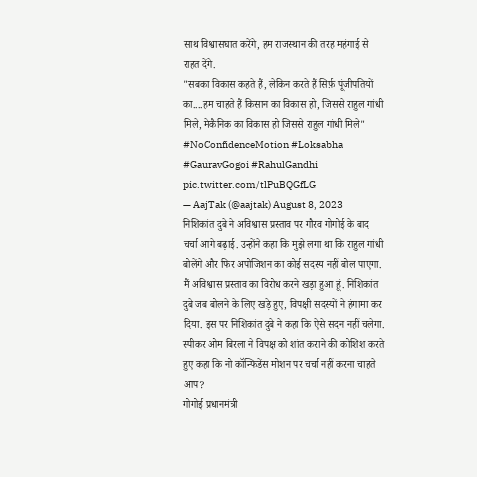साथ विश्वासघात करेंगे, हम राजस्थान की तरह महंगाई से राहत देंगे.
"सबका विकास कहते हैं, लेकिन करते हैं सिर्फ़ पूंजीपतियों का....हम चाहते हैं किसान का विकास हो, जिससे राहुल गांधी मिले, मेकैनिक का विकास हो जिससे राहुल गांधी मिले" #NoConfidenceMotion #Loksabha #GauravGogoi #RahulGandhi pic.twitter.com/tlPuBQGfLG
— AajTak (@aajtak) August 8, 2023
निशिकांत दुबे ने अविश्वास प्रस्ताव पर गौरव गोगोई के बाद चर्चा आगे बढ़ाई. उन्होंने कहा कि मुझे लगा था कि राहुल गांधी बोलेंगे और फिर अपोजिशन का कोई सदस्य नहीं बोल पाएगा. मैं अविश्वास प्रस्ताव का विरोध करने खड़ा हुआ हूं. निशिकांत दुबे जब बोलने के लिए खड़े हुए, विपक्षी सदस्यों ने हंगामा कर दिया. इस पर निशिकांत दुबे ने कहा कि ऐसे सदन नहीं चलेगा. स्पीकर ओम बिरला ने विपक्ष को शांत कराने की कोशिश करते हुए कहा कि नो कॉन्फिडेंस मोशन पर चर्चा नहीं करना चाहते आप?
गोगोई प्रधानमंत्री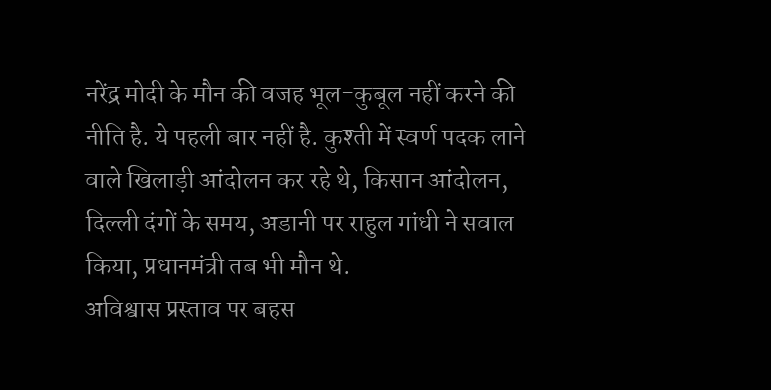नरेंद्र मोदी के मौन की वजह भूल-कुबूल नहीं करने की नीति है. ये पहली बार नहीं है. कुश्ती में स्वर्ण पदक लाने वाले खिलाड़ी आंदोलन कर रहे थे, किसान आंदोलन, दिल्ली दंगों के समय, अडानी पर राहुल गांधी ने सवाल किया, प्रधानमंत्री तब भी मौन थे.
अविश्वास प्रस्ताव पर बहस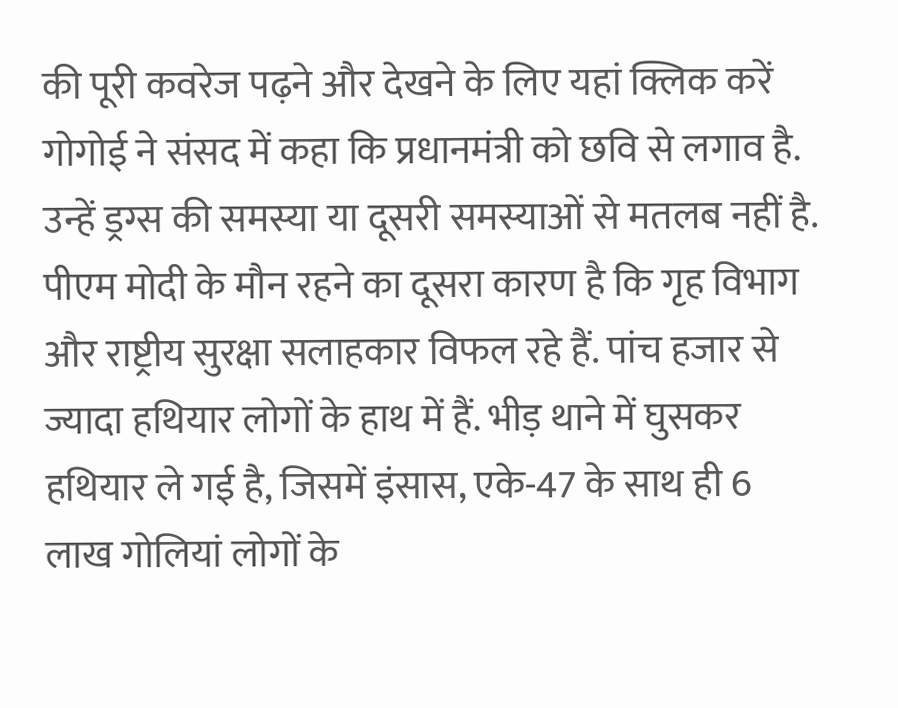की पूरी कवरेज पढ़ने और देखने के लिए यहां क्लिक करें
गोगोई ने संसद में कहा कि प्रधानमंत्री को छवि से लगाव है. उन्हें ड्रग्स की समस्या या दूसरी समस्याओं से मतलब नहीं है. पीएम मोदी के मौन रहने का दूसरा कारण है कि गृह विभाग और राष्ट्रीय सुरक्षा सलाहकार विफल रहे हैं. पांच हजार से ज्यादा हथियार लोगों के हाथ में हैं. भीड़ थाने में घुसकर हथियार ले गई है, जिसमें इंसास, एके-47 के साथ ही 6 लाख गोलियां लोगों के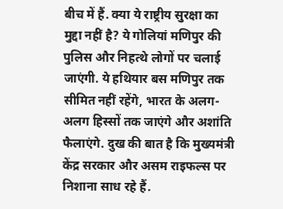बीच में हैं. क्या ये राष्ट्रीय सुरक्षा का मुद्दा नहीं है? ये गोलियां मणिपुर की पुलिस और निहत्थे लोगों पर चलाई जाएंगी. ये हथियार बस मणिपुर तक सीमित नहीं रहेंगे, भारत के अलग-अलग हिस्सों तक जाएंगे और अशांति फैलाएंगे. दुख की बात है कि मुख्यमंत्री केंद्र सरकार और असम राइफल्स पर निशाना साध रहे हैं.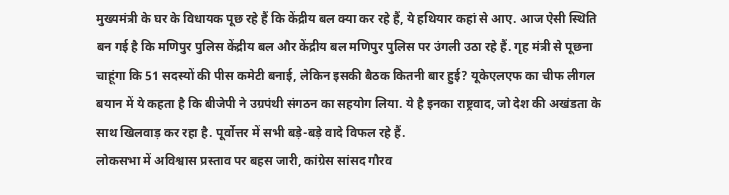मुख्यमंत्री के घर के विधायक पूछ रहे हैं कि केंद्रीय बल क्या कर रहे हैं, ये हथियार कहां से आए. आज ऐसी स्थिति बन गई है कि मणिपुर पुलिस केंद्रीय बल और केंद्रीय बल मणिपुर पुलिस पर उंगली उठा रहे हैं. गृह मंत्री से पूछना चाहूंगा कि 51 सदस्यों की पीस कमेटी बनाई, लेकिन इसकी बैठक कितनी बार हुई? यूकेएलएफ का चीफ लीगल बयान में ये कहता है कि बीजेपी ने उग्रपंथी संगठन का सहयोग लिया. ये है इनका राष्ट्रवाद, जो देश की अखंडता के साथ खिलवाड़ कर रहा है. पूर्वोत्तर में सभी बड़े-बड़े वादे विफल रहे हैं.
लोकसभा में अविश्वास प्रस्ताव पर बहस जारी, कांग्रेस सांसद गौरव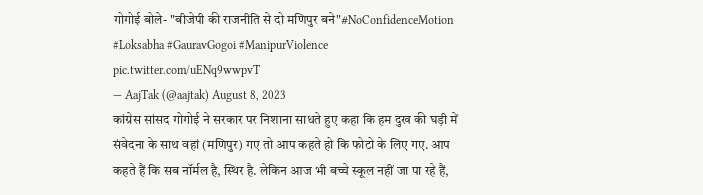गोगोई बोले- "बीजेपी की राजनीति से दो मणिपुर बने"#NoConfidenceMotion #Loksabha #GauravGogoi #ManipurViolence pic.twitter.com/uENq9wwpvT
— AajTak (@aajtak) August 8, 2023
कांग्रेस सांसद गोगोई ने सरकार पर निशाना साधते हुए कहा कि हम दुख की घड़ी में संवेदना के साथ वहां (मणिपुर) गए तो आप कहते हो कि फोटो के लिए गए. आप कहते हैं कि सब नॉर्मल है, स्थिर है. लेकिन आज भी बच्चे स्कूल नहीं जा पा रहे हैं,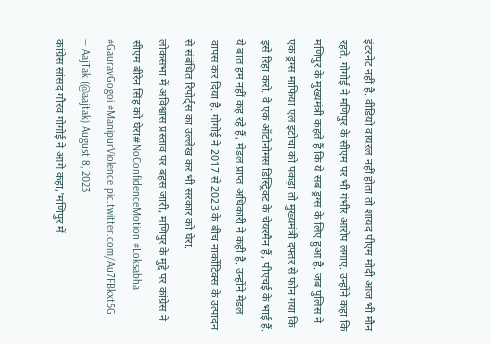इंटरनेट नहीं है. वीडियो वायरल नहीं होता तो शायद पीएम मोदी आज भी मौन रहते. गोगोई ने मणिपुर के सीएम पर भी गंभीर आरोप लगाए. उन्होंने कहा कि मणिपुर के मुख्यमंत्री कहते हैं कि ये सब ड्रग्स के लिए हुआ है. जब पुलिस ने एक ड्रग्स माफिया एल इटोचा को पकड़ा तो मुख्यमंत्री दफ्तर से फोन गया कि इसे रिहा करो. वे एक ऑटोनोमस डिस्ट्रिक्ट के चेयरमैन हैं, पीएचई के भाई हैं. ये बात हम नहीं कह रहे हैं, मेडल प्राप्त अधिकारी ने कही है. उन्होंने मेडल वापस कर दिया है. गोगोई ने 2017 से 2023 के बीच नार्कोटिक्स के उत्पादन से संबंधित रिपोर्ट्स का उल्लेख कर भी सरकार को घेरा.
लोकसभा में अविश्वास प्रस्ताव पर बहस जारी, मणिपुर के मुद्दे पर कांग्रेस ने सीएम बीरेन सिंह को घेरा#NoConfidenceMotion #Loksabha #GauravGogoi #ManipurViolence pic.twitter.com/Au7FBkxt5G
— AajTak (@aajtak) August 8, 2023
कांग्रेस सांसद गौरव गोगोई ने आगे कहा,'मणिपुर में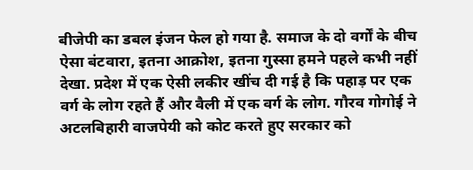बीजेपी का डबल इंजन फेल हो गया है. समाज के दो वर्गों के बीच ऐसा बंटवारा, इतना आक्रोश, इतना गुस्सा हमने पहले कभी नहीं देखा. प्रदेश में एक ऐसी लकीर खींच दी गई है कि पहाड़ पर एक वर्ग के लोग रहते हैं और वैली में एक वर्ग के लोग. गौरव गोगोई ने अटलबिहारी वाजपेयी को कोट करते हुए सरकार को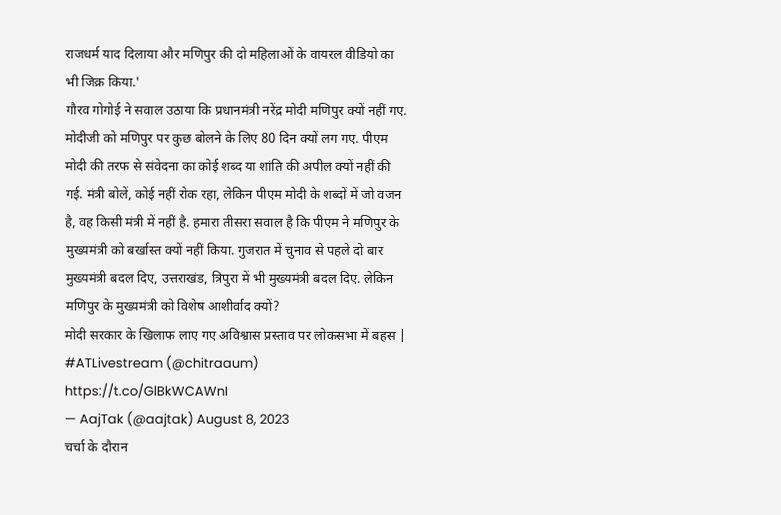राजधर्म याद दिलाया और मणिपुर की दो महिलाओं के वायरल वीडियो का भी जिक्र किया.'
गौरव गोगोई ने सवाल उठाया कि प्रधानमंत्री नरेंद्र मोदी मणिपुर क्यों नहीं गए. मोदीजी को मणिपुर पर कुछ बोलने के लिए 80 दिन क्यों लग गए. पीएम मोदी की तरफ से संवेदना का कोई शब्द या शांति की अपील क्यों नहीं की गई. मंत्री बोलें, कोई नहीं रोक रहा, लेकिन पीएम मोदी के शब्दों में जो वजन है, वह किसी मंत्री में नहीं है. हमारा तीसरा सवाल है कि पीएम ने मणिपुर के मुख्यमंत्री को बर्खास्त क्यों नहीं किया. गुजरात में चुनाव से पहले दो बार मुख्यमंत्री बदल दिए, उत्तराखंड, त्रिपुरा में भी मुख्यमंत्री बदल दिए. लेकिन मणिपुर के मुख्यमंत्री को विशेष आशीर्वाद क्यों?
मोदी सरकार के खिलाफ लाए गए अविश्वास प्रस्ताव पर लोकसभा में बहस | #ATLivestream (@chitraaum) https://t.co/GlBkWCAWnI
— AajTak (@aajtak) August 8, 2023
चर्चा के दौरान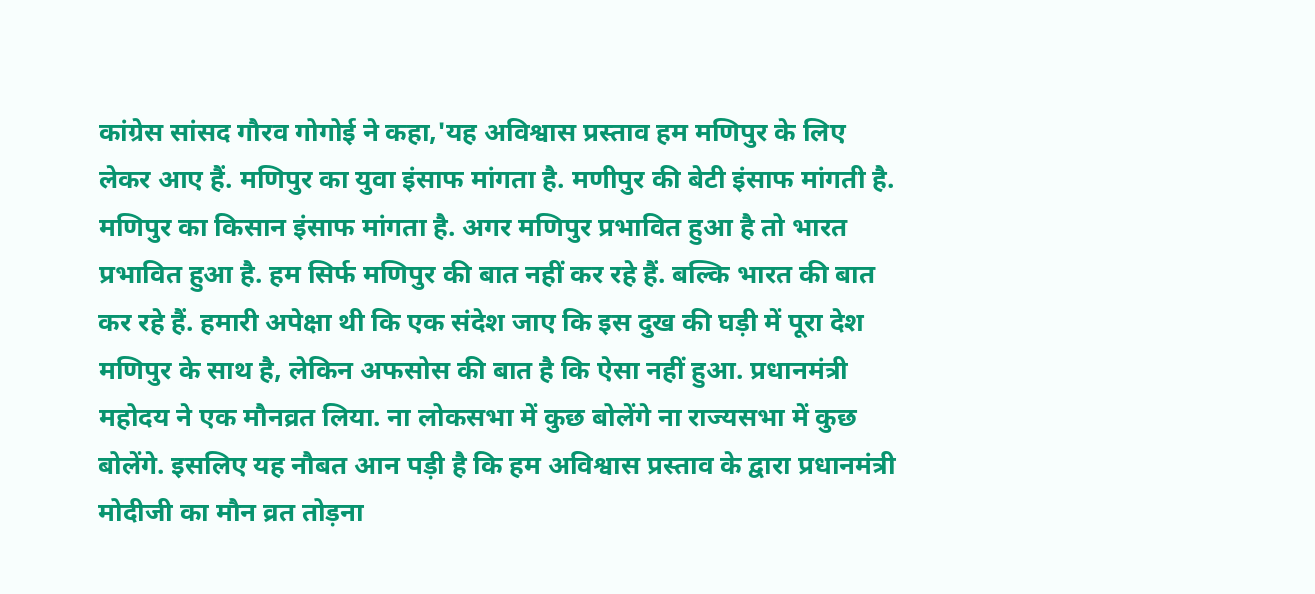कांग्रेस सांसद गौरव गोगोई ने कहा,'यह अविश्वास प्रस्ताव हम मणिपुर के लिए लेकर आए हैं. मणिपुर का युवा इंसाफ मांगता है. मणीपुर की बेटी इंसाफ मांगती है. मणिपुर का किसान इंसाफ मांगता है. अगर मणिपुर प्रभावित हुआ है तो भारत प्रभावित हुआ है. हम सिर्फ मणिपुर की बात नहीं कर रहे हैं. बल्कि भारत की बात कर रहे हैं. हमारी अपेक्षा थी कि एक संदेश जाए कि इस दुख की घड़ी में पूरा देश मणिपुर के साथ है, लेकिन अफसोस की बात है कि ऐसा नहीं हुआ. प्रधानमंत्री महोदय ने एक मौनव्रत लिया. ना लोकसभा में कुछ बोलेंगे ना राज्यसभा में कुछ बोलेंगे. इसलिए यह नौबत आन पड़ी है कि हम अविश्वास प्रस्ताव के द्वारा प्रधानमंत्री मोदीजी का मौन व्रत तोड़ना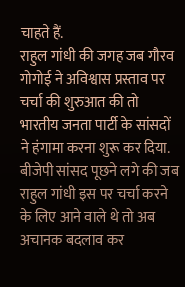चाहते हैं.
राहुल गांधी की जगह जब गौरव गोगोई ने अविश्वास प्रस्ताव पर चर्चा की शुरुआत की तो भारतीय जनता पार्टी के सांसदों ने हंगामा करना शुरू कर दिया. बीजेपी सांसद पूछने लगे की जब राहुल गांधी इस पर चर्चा करने के लिए आने वाले थे तो अब अचानक बदलाव कर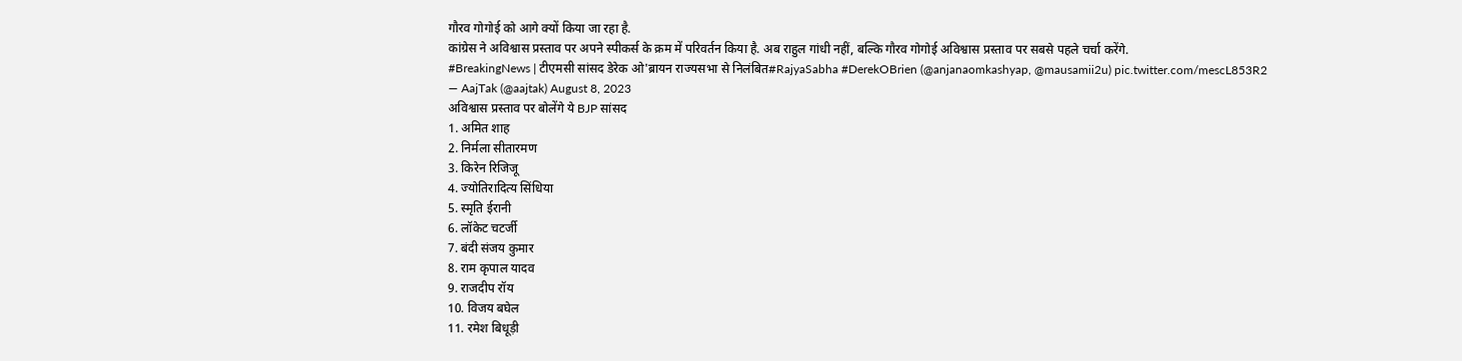गौरव गोगोई को आगे क्यों किया जा रहा है.
कांग्रेस ने अविश्वास प्रस्ताव पर अपने स्पीकर्स के क्रम में परिवर्तन किया है. अब राहुल गांधी नहीं, बल्कि गौरव गोगोई अविश्वास प्रस्ताव पर सबसे पहले चर्चा करेंगे.
#BreakingNews | टीएमसी सांसद डेरेक ओ'ब्रायन राज्यसभा से निलंबित#RajyaSabha #DerekOBrien (@anjanaomkashyap, @mausamii2u) pic.twitter.com/mescL853R2
— AajTak (@aajtak) August 8, 2023
अविश्वास प्रस्ताव पर बोलेंगे ये BJP सांसद
1. अमित शाह
2. निर्मला सीतारमण
3. किरेन रिजिजू
4. ज्योतिरादित्य सिंधिया
5. स्मृति ईरानी
6. लॉकेट चटर्जी
7. बंदी संजय कुमार
8. राम कृपाल यादव
9. राजदीप रॉय
10. विजय बघेल
11. रमेश बिधूड़ी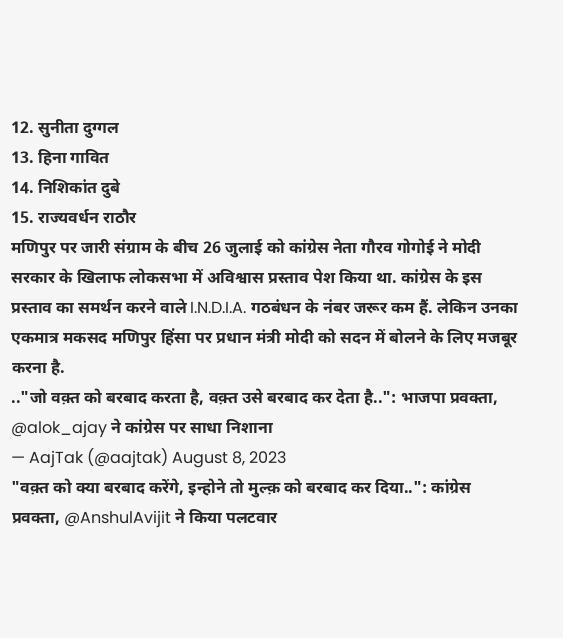12. सुनीता दुग्गल
13. हिना गावित
14. निशिकांत दुबे
15. राज्यवर्धन राठौर
मणिपुर पर जारी संग्राम के बीच 26 जुलाई को कांग्रेस नेता गौरव गोगोई ने मोदी सरकार के खिलाफ लोकसभा में अविश्वास प्रस्ताव पेश किया था. कांग्रेस के इस प्रस्ताव का समर्थन करने वाले I.N.D.I.A. गठबंधन के नंबर जरूर कम हैं. लेकिन उनका एकमात्र मकसद मणिपुर हिंसा पर प्रधान मंत्री मोदी को सदन में बोलने के लिए मजबूर करना है.
.."जो वक़्त को बरबाद करता है, वक़्त उसे बरबाद कर देता है..": भाजपा प्रवक्ता, @alok_ajay ने कांग्रेस पर साधा निशाना
— AajTak (@aajtak) August 8, 2023
"वक़्त को क्या बरबाद करेंगे, इन्होने तो मुल्क़ को बरबाद कर दिया..": कांग्रेस प्रवक्ता, @AnshulAvijit ने किया पलटवार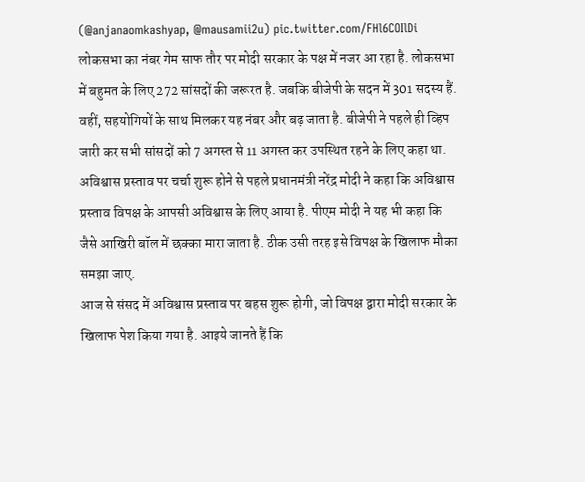(@anjanaomkashyap, @mausamii2u) pic.twitter.com/FHl6COIlDi
लोकसभा का नंबर गेम साफ तौर पर मोदी सरकार के पक्ष में नजर आ रहा है. लोकसभा में बहुमत के लिए 272 सांसदों की जरूरत है. जबकि बीजेपी के सदन में 301 सदस्य हैं. वहीं, सहयोगियों के साथ मिलकर यह नंबर और बढ़ जाता है. बीजेपी ने पहले ही व्हिप जारी कर सभी सांसदों को 7 अगस्त से 11 अगस्त कर उपस्थित रहने के लिए कहा था.
अविश्वास प्रस्ताव पर चर्चा शुरू होने से पहले प्रधानमंत्री नरेंद्र मोदी ने कहा कि अविश्वास प्रस्ताव विपक्ष के आपसी अविश्वास के लिए आया है. पीएम मोदी ने यह भी कहा कि जैसे आखिरी बॉल में छक्का मारा जाता है. ठीक उसी तरह इसे विपक्ष के खिलाफ मौका समझा जाए.
आज से संसद में अविश्वास प्रस्ताव पर बहस शुरू होगी, जो विपक्ष द्वारा मोदी सरकार के खिलाफ पेश किया गया है. आइये जानते हैं कि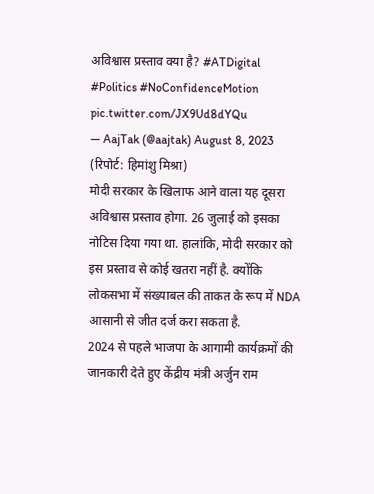अविश्वास प्रस्ताव क्या है? #ATDigital #Politics #NoConfidenceMotion pic.twitter.com/JX9Ud8dYQu
— AajTak (@aajtak) August 8, 2023
(रिपोर्ट: हिमांशु मिश्रा)
मोदी सरकार के खिलाफ आने वाला यह दूसरा अविश्वास प्रस्ताव होगा. 26 जुलाई को इसका नोटिस दिया गया था. हालांकि, मोदी सरकार को इस प्रस्ताव से कोई खतरा नहीं है. क्योंकि लोकसभा में संख्याबल की ताकत के रूप में NDA आसानी से जीत दर्ज करा सकता है.
2024 से पहले भाजपा के आगामी कार्यक्रमों की जानकारी देते हुए केंद्रीय मंत्री अर्जुन राम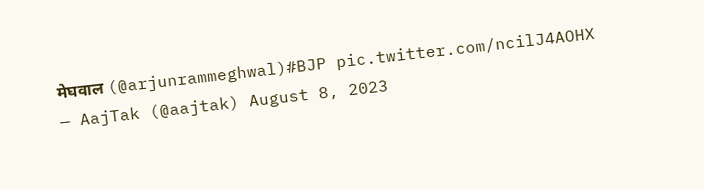मेघवाल (@arjunrammeghwal)#BJP pic.twitter.com/ncilJ4AOHX
— AajTak (@aajtak) August 8, 2023